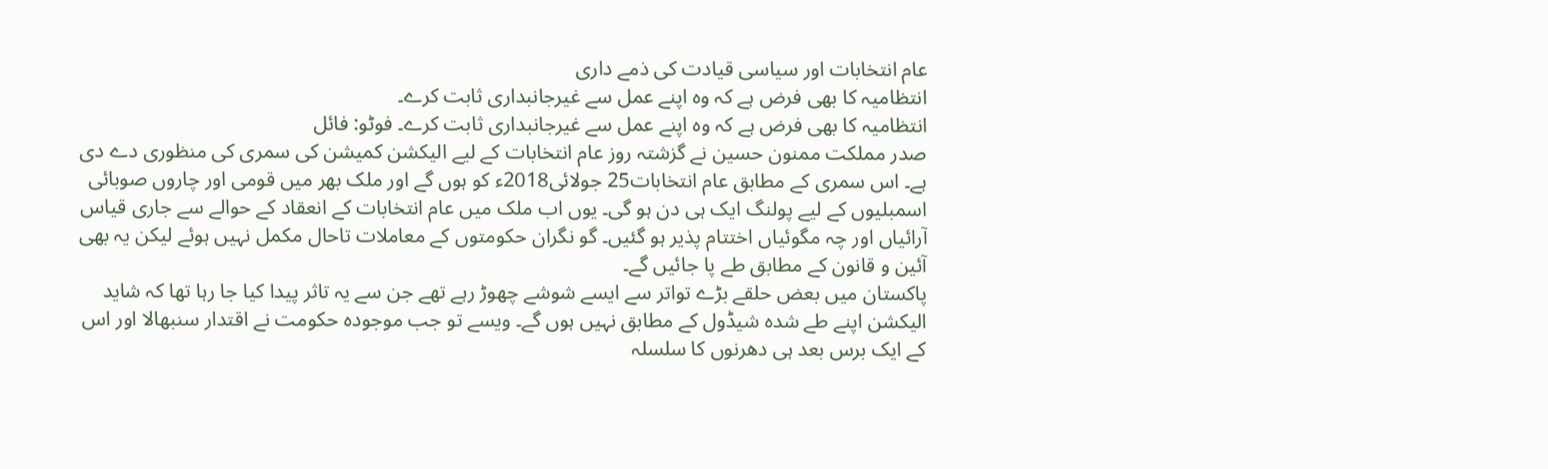عام انتخابات اور سیاسی قیادت کی ذمے داری
انتظامیہ کا بھی فرض ہے کہ وہ اپنے عمل سے غیرجانبداری ثابت کرے۔
انتظامیہ کا بھی فرض ہے کہ وہ اپنے عمل سے غیرجانبداری ثابت کرے۔ فوٹو: فائل
صدر مملکت ممنون حسین نے گزشتہ روز عام انتخابات کے لیے الیکشن کمیشن کی سمری کی منظوری دے دی ہے۔ اس سمری کے مطابق عام انتخابات25 جولائی2018ء کو ہوں گے اور ملک بھر میں قومی اور چاروں صوبائی اسمبلیوں کے لیے پولنگ ایک ہی دن ہو گی۔ یوں اب ملک میں عام انتخابات کے انعقاد کے حوالے سے جاری قیاس آرائیاں اور چہ مگوئیاں اختتام پذیر ہو گئیں۔ گو نگران حکومتوں کے معاملات تاحال مکمل نہیں ہوئے لیکن یہ بھی آئین و قانون کے مطابق طے پا جائیں گے۔
پاکستان میں بعض حلقے بڑے تواتر سے ایسے شوشے چھوڑ رہے تھے جن سے یہ تاثر پیدا کیا جا رہا تھا کہ شاید الیکشن اپنے طے شدہ شیڈول کے مطابق نہیں ہوں گے۔ ویسے تو جب موجودہ حکومت نے اقتدار سنبھالا اور اس کے ایک برس بعد ہی دھرنوں کا سلسلہ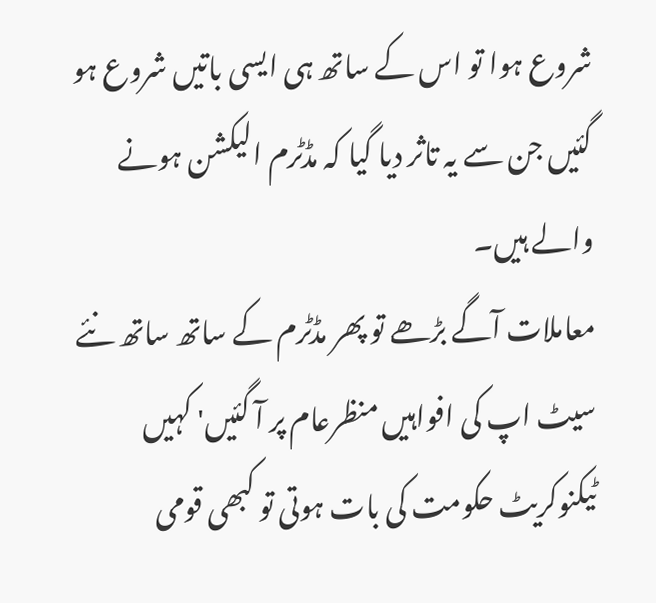شروع ہوا تو اس کے ساتھ ہی ایسی باتیں شروع ہو گئیں جن سے یہ تاثر دیا گیا کہ مڈٹرم الیکشن ہونے والے ہیں۔
معاملات آگے بڑھے تو پھر مڈٹرم کے ساتھ ساتھ نئے سیٹ اپ کی افواہیں منظرعام پر آ گئیں' کہیں ٹیکنوکریٹ حکومت کی بات ہوتی تو کبھی قومی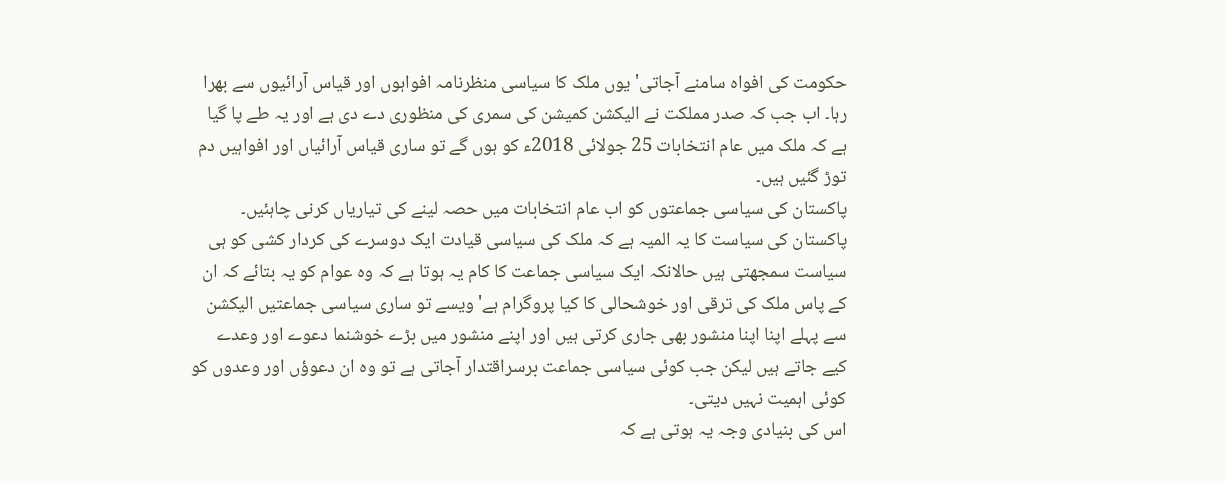حکومت کی افواہ سامنے آجاتی' یوں ملک کا سیاسی منظرنامہ افواہوں اور قیاس آرائیوں سے بھرا رہا۔ اب جب کہ صدر مملکت نے الیکشن کمیشن کی سمری کی منظوری دے دی ہے اور یہ طے پا گیا ہے کہ ملک میں عام انتخابات 25 جولائی 2018ء کو ہوں گے تو ساری قیاس آرائیاں اور افواہیں دم توڑ گئیں ہیں۔
پاکستان کی سیاسی جماعتوں کو اب عام انتخابات میں حصہ لینے کی تیاریاں کرنی چاہئیں۔ پاکستان کی سیاست کا یہ المیہ ہے کہ ملک کی سیاسی قیادت ایک دوسرے کی کردار کشی کو ہی سیاست سمجھتی ہیں حالانکہ ایک سیاسی جماعت کا کام یہ ہوتا ہے کہ وہ عوام کو یہ بتائے کہ ان کے پاس ملک کی ترقی اور خوشحالی کا کیا پروگرام ہے' ویسے تو ساری سیاسی جماعتیں الیکشن سے پہلے اپنا اپنا منشور بھی جاری کرتی ہیں اور اپنے منشور میں بڑے خوشنما دعوے اور وعدے کیے جاتے ہیں لیکن جب کوئی سیاسی جماعت برسراقتدار آجاتی ہے تو وہ ان دعوؤں اور وعدوں کو کوئی اہمیت نہیں دیتی۔
اس کی بنیادی وجہ یہ ہوتی ہے کہ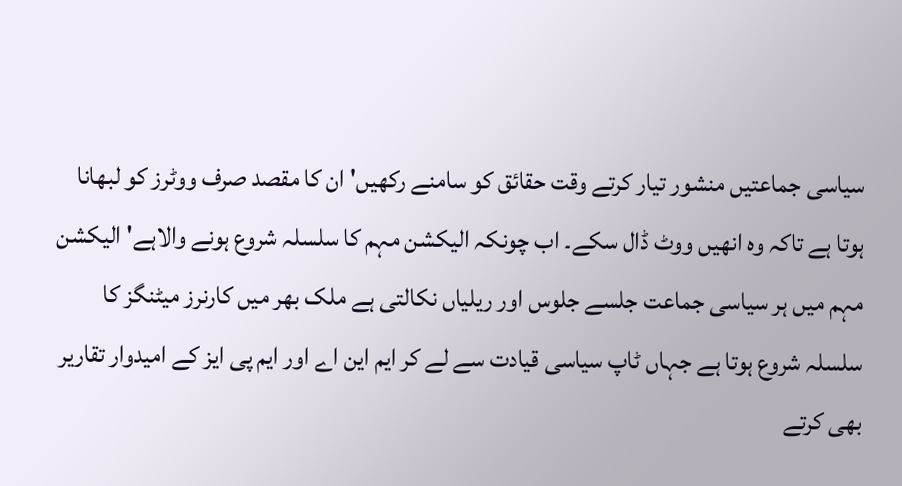سیاسی جماعتیں منشور تیار کرتے وقت حقائق کو سامنے رکھیں' ان کا مقصد صرف ووٹرز کو لبھانا ہوتا ہے تاکہ وہ انھیں ووٹ ڈال سکے۔ اب چونکہ الیکشن مہم کا سلسلہ شروع ہونے والاہے' الیکشن مہم میں ہر سیاسی جماعت جلسے جلوس اور ریلیاں نکالتی ہے ملک بھر میں کارنرز میٹنگز کا سلسلہ شروع ہوتا ہے جہاں ٹاپ سیاسی قیادت سے لے کر ایم این اے اور ایم پی ایز کے امیدوار تقاریر بھی کرتے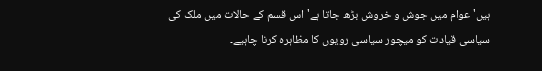ہیں' عوام میں جوش و خروش بڑھ جاتا ہے' اس قسم کے حالات میں ملک کی سیاسی قیادت کو میچور سیاسی رویوں کا مظاہرہ کرنا چاہیے۔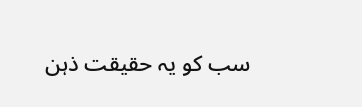سب کو یہ حقیقت ذہن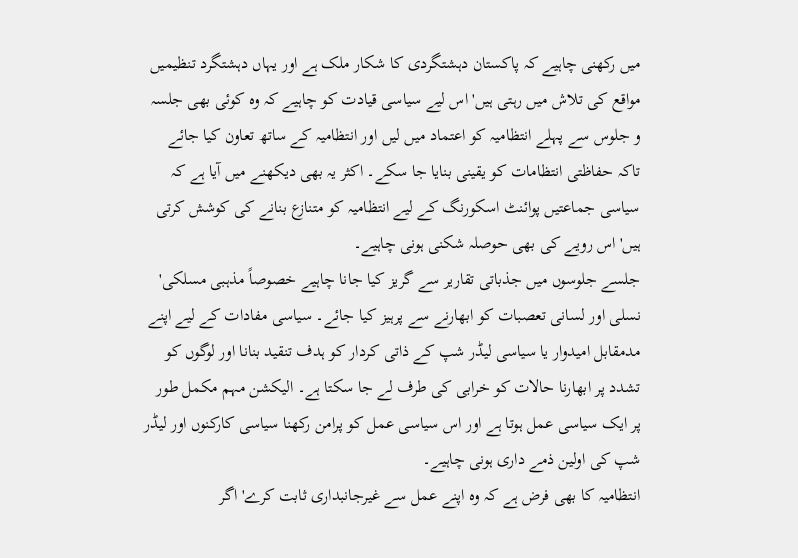میں رکھنی چاہیے کہ پاکستان دہشتگردی کا شکار ملک ہے اور یہاں دہشتگرد تنظیمیں مواقع کی تلاش میں رہتی ہیں' اس لیے سیاسی قیادت کو چاہیے کہ وہ کوئی بھی جلسہ و جلوس سے پہلے انتظامیہ کو اعتماد میں لیں اور انتظامیہ کے ساتھ تعاون کیا جائے تاکہ حفاظتی انتظامات کو یقینی بنایا جا سکے۔ اکثر یہ بھی دیکھنے میں آیا ہے کہ سیاسی جماعتیں پوائنٹ اسکورنگ کے لیے انتظامیہ کو متنازع بنانے کی کوشش کرتی ہیں' اس رویے کی بھی حوصلہ شکنی ہونی چاہیے۔
جلسے جلوسوں میں جذباتی تقاریر سے گریز کیا جانا چاہیے خصوصاً مذہبی مسلکی' نسلی اور لسانی تعصبات کو ابھارنے سے پرہیز کیا جائے۔ سیاسی مفادات کے لیے اپنے مدمقابل امیدوار یا سیاسی لیڈر شپ کے ذاتی کردار کو ہدف تنقید بنانا اور لوگوں کو تشدد پر ابھارنا حالات کو خرابی کی طرف لے جا سکتا ہے۔ الیکشن مہم مکمل طور پر ایک سیاسی عمل ہوتا ہے اور اس سیاسی عمل کو پرامن رکھنا سیاسی کارکنوں اور لیڈر شپ کی اولین ذمے داری ہونی چاہیے۔
انتظامیہ کا بھی فرض ہے کہ وہ اپنے عمل سے غیرجانبداری ثابت کرے' اگر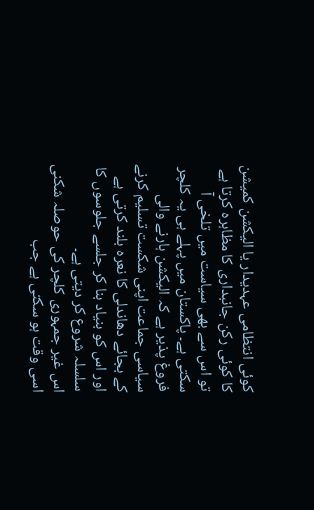کوئی انتظامی عہدیدار یا الیکشن کمیشن کا کوئی رکن جانبداری کا مظاہرہ کرتا ہے تو اس سے بھی سیاست میں تلخی آ سکتی ہے۔ پاکستان میں پہلے ہی یہ کلچر فروغ پذیر ہے کہ الیکشن ہارنے والی سیاسی جماعت اپنی شکست تسلیم کرنے کے بجائے دھاندلی کا نعرہ بلند کرتی ہے اور اس کو بنیاد بنا کر جلسے جلوسوں کا سلسلہ شروع کر دیتی ہے۔
اس غیر جمہوری کلچر کی حوصلہ شکنی اسی وقت ہو سکتی ہے جب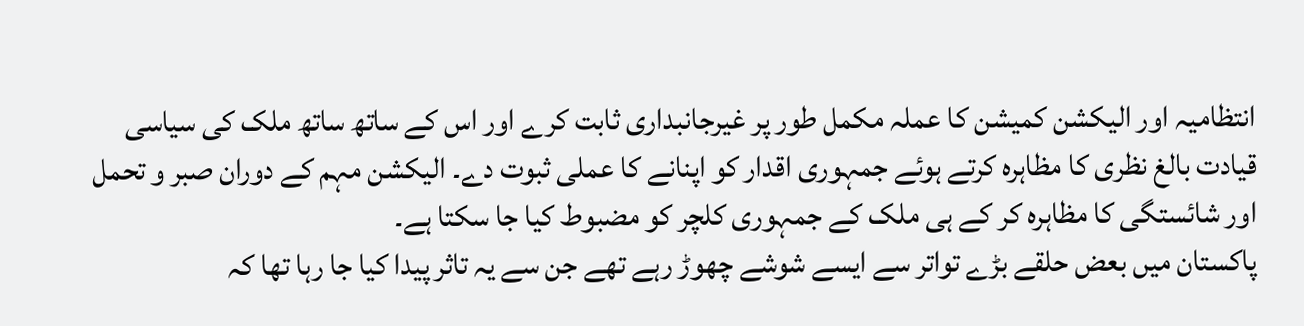انتظامیہ اور الیکشن کمیشن کا عملہ مکمل طور پر غیرجانبداری ثابت کرے اور اس کے ساتھ ساتھ ملک کی سیاسی قیادت بالغ نظری کا مظاہرہ کرتے ہوئے جمہوری اقدار کو اپنانے کا عملی ثبوت دے۔ الیکشن مہم کے دوران صبر و تحمل اور شائستگی کا مظاہرہ کر کے ہی ملک کے جمہوری کلچر کو مضبوط کیا جا سکتا ہے۔
پاکستان میں بعض حلقے بڑے تواتر سے ایسے شوشے چھوڑ رہے تھے جن سے یہ تاثر پیدا کیا جا رہا تھا کہ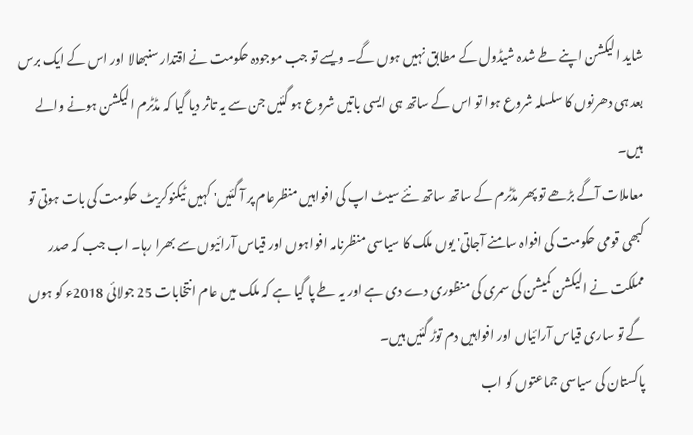شاید الیکشن اپنے طے شدہ شیڈول کے مطابق نہیں ہوں گے۔ ویسے تو جب موجودہ حکومت نے اقتدار سنبھالا اور اس کے ایک برس بعد ہی دھرنوں کا سلسلہ شروع ہوا تو اس کے ساتھ ہی ایسی باتیں شروع ہو گئیں جن سے یہ تاثر دیا گیا کہ مڈٹرم الیکشن ہونے والے ہیں۔
معاملات آگے بڑھے تو پھر مڈٹرم کے ساتھ ساتھ نئے سیٹ اپ کی افواہیں منظرعام پر آ گئیں' کہیں ٹیکنوکریٹ حکومت کی بات ہوتی تو کبھی قومی حکومت کی افواہ سامنے آجاتی' یوں ملک کا سیاسی منظرنامہ افواہوں اور قیاس آرائیوں سے بھرا رہا۔ اب جب کہ صدر مملکت نے الیکشن کمیشن کی سمری کی منظوری دے دی ہے اور یہ طے پا گیا ہے کہ ملک میں عام انتخابات 25 جولائی 2018ء کو ہوں گے تو ساری قیاس آرائیاں اور افواہیں دم توڑ گئیں ہیں۔
پاکستان کی سیاسی جماعتوں کو اب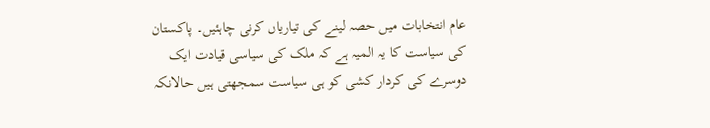عام انتخابات میں حصہ لینے کی تیاریاں کرنی چاہئیں۔ پاکستان کی سیاست کا یہ المیہ ہے کہ ملک کی سیاسی قیادت ایک دوسرے کی کردار کشی کو ہی سیاست سمجھتی ہیں حالانکہ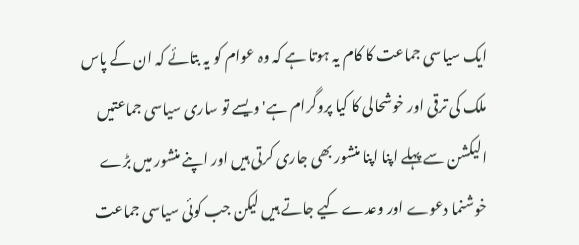ایک سیاسی جماعت کا کام یہ ہوتا ہے کہ وہ عوام کو یہ بتائے کہ ان کے پاس ملک کی ترقی اور خوشحالی کا کیا پروگرام ہے' ویسے تو ساری سیاسی جماعتیں الیکشن سے پہلے اپنا اپنا منشور بھی جاری کرتی ہیں اور اپنے منشور میں بڑے خوشنما دعوے اور وعدے کیے جاتے ہیں لیکن جب کوئی سیاسی جماعت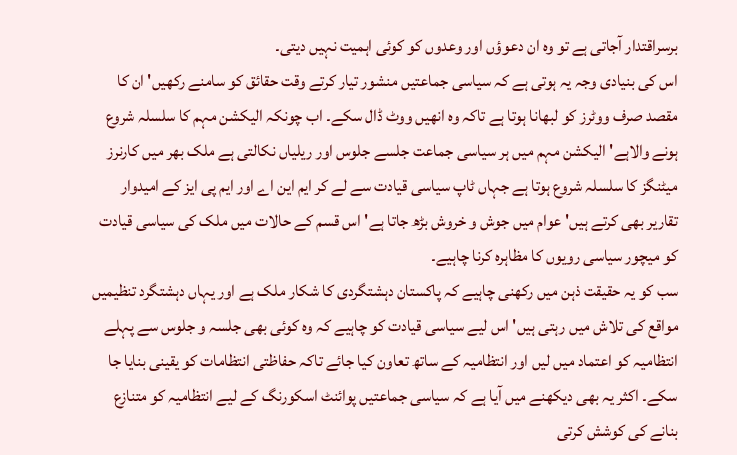برسراقتدار آجاتی ہے تو وہ ان دعوؤں اور وعدوں کو کوئی اہمیت نہیں دیتی۔
اس کی بنیادی وجہ یہ ہوتی ہے کہ سیاسی جماعتیں منشور تیار کرتے وقت حقائق کو سامنے رکھیں' ان کا مقصد صرف ووٹرز کو لبھانا ہوتا ہے تاکہ وہ انھیں ووٹ ڈال سکے۔ اب چونکہ الیکشن مہم کا سلسلہ شروع ہونے والاہے' الیکشن مہم میں ہر سیاسی جماعت جلسے جلوس اور ریلیاں نکالتی ہے ملک بھر میں کارنرز میٹنگز کا سلسلہ شروع ہوتا ہے جہاں ٹاپ سیاسی قیادت سے لے کر ایم این اے اور ایم پی ایز کے امیدوار تقاریر بھی کرتے ہیں' عوام میں جوش و خروش بڑھ جاتا ہے' اس قسم کے حالات میں ملک کی سیاسی قیادت کو میچور سیاسی رویوں کا مظاہرہ کرنا چاہیے۔
سب کو یہ حقیقت ذہن میں رکھنی چاہیے کہ پاکستان دہشتگردی کا شکار ملک ہے اور یہاں دہشتگرد تنظیمیں مواقع کی تلاش میں رہتی ہیں' اس لیے سیاسی قیادت کو چاہیے کہ وہ کوئی بھی جلسہ و جلوس سے پہلے انتظامیہ کو اعتماد میں لیں اور انتظامیہ کے ساتھ تعاون کیا جائے تاکہ حفاظتی انتظامات کو یقینی بنایا جا سکے۔ اکثر یہ بھی دیکھنے میں آیا ہے کہ سیاسی جماعتیں پوائنٹ اسکورنگ کے لیے انتظامیہ کو متنازع بنانے کی کوشش کرتی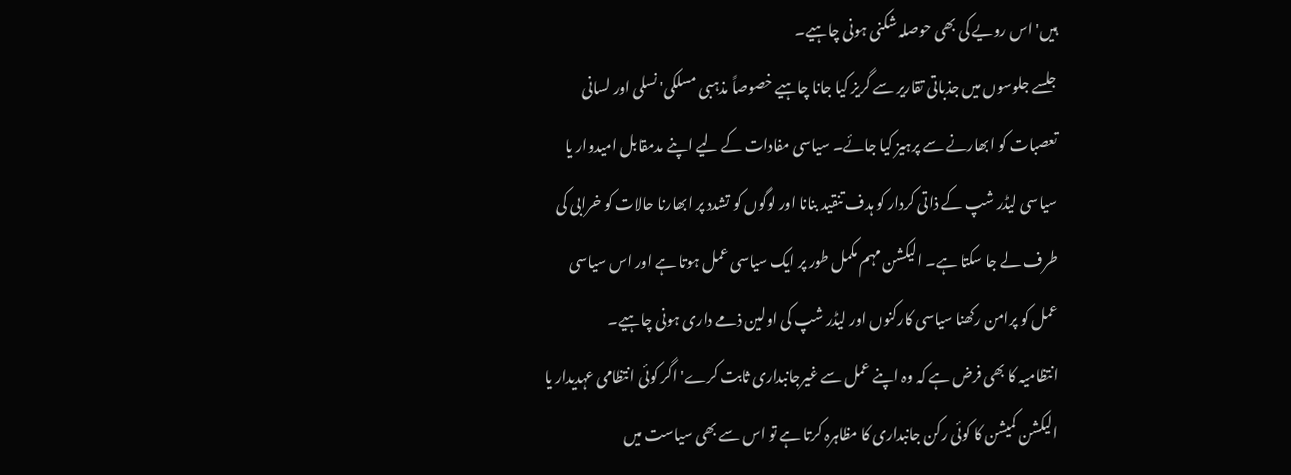ہیں' اس رویے کی بھی حوصلہ شکنی ہونی چاہیے۔
جلسے جلوسوں میں جذباتی تقاریر سے گریز کیا جانا چاہیے خصوصاً مذہبی مسلکی' نسلی اور لسانی تعصبات کو ابھارنے سے پرہیز کیا جائے۔ سیاسی مفادات کے لیے اپنے مدمقابل امیدوار یا سیاسی لیڈر شپ کے ذاتی کردار کو ہدف تنقید بنانا اور لوگوں کو تشدد پر ابھارنا حالات کو خرابی کی طرف لے جا سکتا ہے۔ الیکشن مہم مکمل طور پر ایک سیاسی عمل ہوتا ہے اور اس سیاسی عمل کو پرامن رکھنا سیاسی کارکنوں اور لیڈر شپ کی اولین ذمے داری ہونی چاہیے۔
انتظامیہ کا بھی فرض ہے کہ وہ اپنے عمل سے غیرجانبداری ثابت کرے' اگر کوئی انتظامی عہدیدار یا الیکشن کمیشن کا کوئی رکن جانبداری کا مظاہرہ کرتا ہے تو اس سے بھی سیاست میں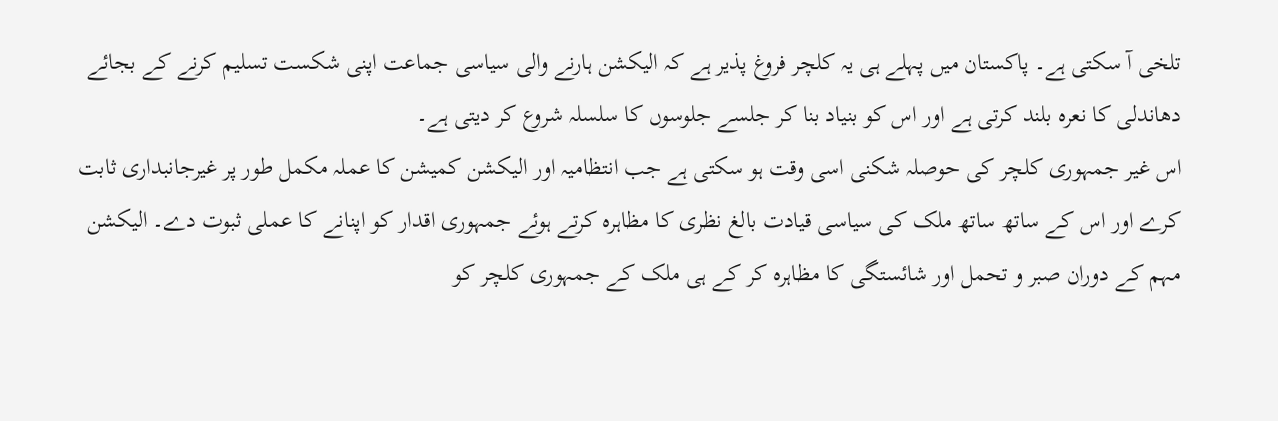تلخی آ سکتی ہے۔ پاکستان میں پہلے ہی یہ کلچر فروغ پذیر ہے کہ الیکشن ہارنے والی سیاسی جماعت اپنی شکست تسلیم کرنے کے بجائے دھاندلی کا نعرہ بلند کرتی ہے اور اس کو بنیاد بنا کر جلسے جلوسوں کا سلسلہ شروع کر دیتی ہے۔
اس غیر جمہوری کلچر کی حوصلہ شکنی اسی وقت ہو سکتی ہے جب انتظامیہ اور الیکشن کمیشن کا عملہ مکمل طور پر غیرجانبداری ثابت کرے اور اس کے ساتھ ساتھ ملک کی سیاسی قیادت بالغ نظری کا مظاہرہ کرتے ہوئے جمہوری اقدار کو اپنانے کا عملی ثبوت دے۔ الیکشن مہم کے دوران صبر و تحمل اور شائستگی کا مظاہرہ کر کے ہی ملک کے جمہوری کلچر کو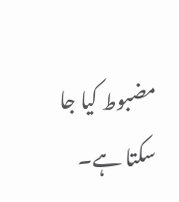مضبوط کیا جا سکتا ہے۔